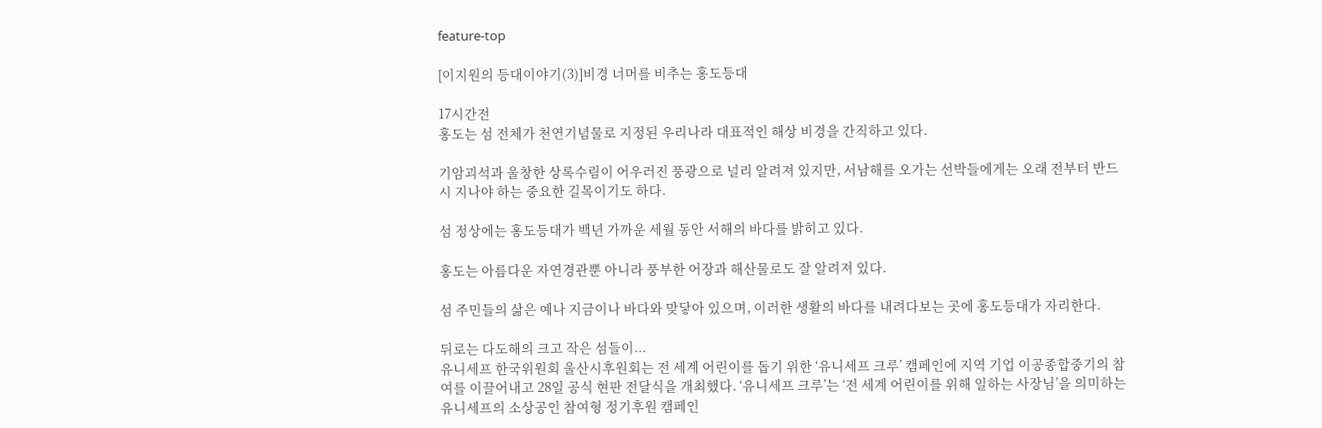feature-top

[이지원의 등대이야기(3)]비경 너머를 비추는 홍도등대

17시간전
홍도는 섬 전체가 천연기념물로 지정된 우리나라 대표적인 해상 비경을 간직하고 있다.

기암괴석과 울창한 상록수림이 어우러진 풍광으로 널리 알려져 있지만, 서남해를 오가는 선박들에게는 오래 전부터 반드시 지나야 하는 중요한 길목이기도 하다.

섬 정상에는 홍도등대가 백년 가까운 세월 동안 서해의 바다를 밝히고 있다.

홍도는 아름다운 자연경관뿐 아니라 풍부한 어장과 해산물로도 잘 알려져 있다.

섬 주민들의 삶은 예나 지금이나 바다와 맞닿아 있으며, 이러한 생활의 바다를 내려다보는 곳에 홍도등대가 자리한다.

뒤로는 다도해의 크고 작은 섬들이...
유니세프 한국위원회 울산시후원회는 전 세계 어린이를 돕기 위한 ‘유니세프 크루’ 캠페인에 지역 기업 이공종합중기의 참여를 이끌어내고 28일 공식 현판 전달식을 개최했다. ‘유니세프 크루’는 ‘전 세계 어린이를 위해 일하는 사장님’을 의미하는 유니세프의 소상공인 참여형 정기후원 캠페인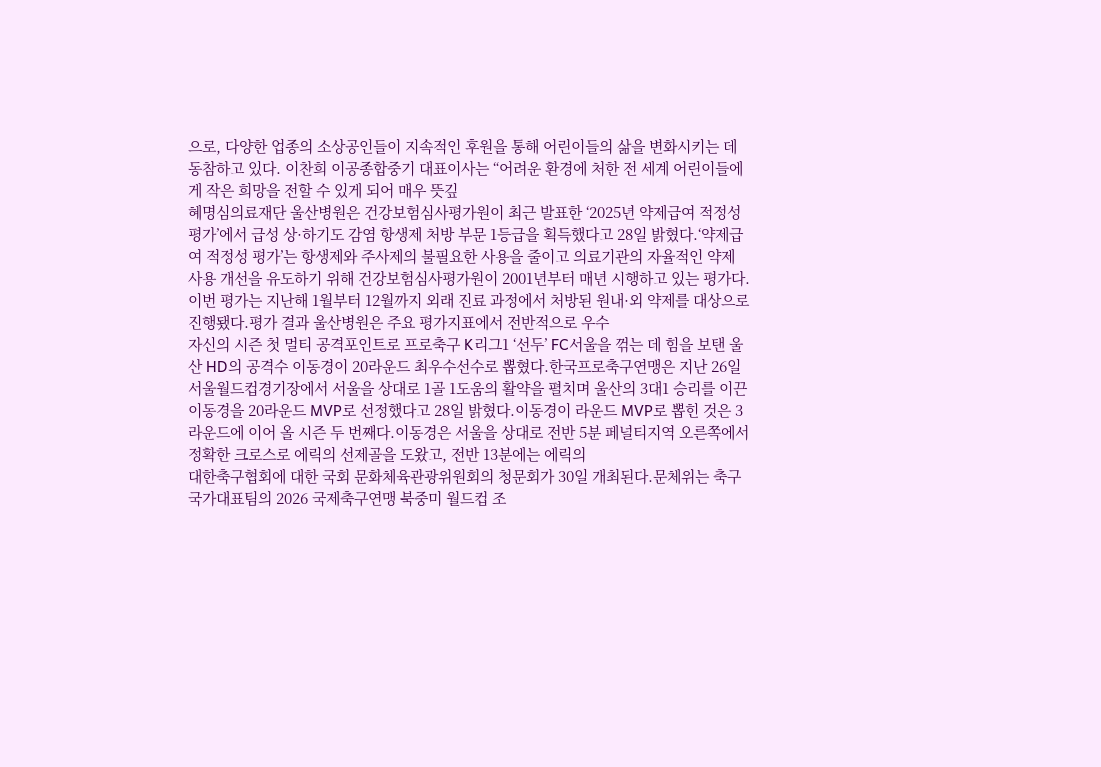으로, 다양한 업종의 소상공인들이 지속적인 후원을 통해 어린이들의 삶을 변화시키는 데 동참하고 있다. 이찬희 이공종합중기 대표이사는 “어려운 환경에 처한 전 세계 어린이들에게 작은 희망을 전할 수 있게 되어 매우 뜻깊
혜명심의료재단 울산병원은 건강보험심사평가원이 최근 발표한 ‘2025년 약제급여 적정성 평가’에서 급성 상·하기도 감염 항생제 처방 부문 1등급을 획득했다고 28일 밝혔다.‘약제급여 적정성 평가’는 항생제와 주사제의 불필요한 사용을 줄이고 의료기관의 자율적인 약제 사용 개선을 유도하기 위해 건강보험심사평가원이 2001년부터 매년 시행하고 있는 평가다.이번 평가는 지난해 1월부터 12월까지 외래 진료 과정에서 처방된 원내·외 약제를 대상으로 진행됐다.평가 결과 울산병원은 주요 평가지표에서 전반적으로 우수
자신의 시즌 첫 멀티 공격포인트로 프로축구 K리그1 ‘선두’ FC서울을 꺾는 데 힘을 보탠 울산 HD의 공격수 이동경이 20라운드 최우수선수로 뽑혔다.한국프로축구연맹은 지난 26일 서울월드컵경기장에서 서울을 상대로 1골 1도움의 활약을 펼치며 울산의 3대1 승리를 이끈 이동경을 20라운드 MVP로 선정했다고 28일 밝혔다.이동경이 라운드 MVP로 뽑힌 것은 3라운드에 이어 올 시즌 두 번째다.이동경은 서울을 상대로 전반 5분 페널티지역 오른쪽에서 정확한 크로스로 에릭의 선제골을 도왔고, 전반 13분에는 에릭의
대한축구협회에 대한 국회 문화체육관광위원회의 청문회가 30일 개최된다.문체위는 축구 국가대표팀의 2026 국제축구연맹 북중미 월드컵 조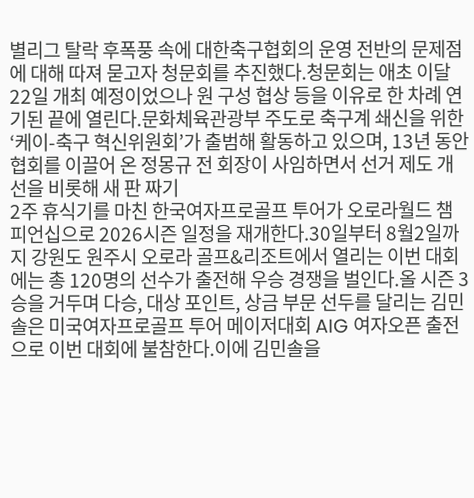별리그 탈락 후폭풍 속에 대한축구협회의 운영 전반의 문제점에 대해 따져 묻고자 청문회를 추진했다.청문회는 애초 이달 22일 개최 예정이었으나 원 구성 협상 등을 이유로 한 차례 연기된 끝에 열린다.문화체육관광부 주도로 축구계 쇄신을 위한 ‘케이-축구 혁신위원회’가 출범해 활동하고 있으며, 13년 동안 협회를 이끌어 온 정몽규 전 회장이 사임하면서 선거 제도 개선을 비롯해 새 판 짜기
2주 휴식기를 마친 한국여자프로골프 투어가 오로라월드 챔피언십으로 2026시즌 일정을 재개한다.30일부터 8월2일까지 강원도 원주시 오로라 골프&리조트에서 열리는 이번 대회에는 총 120명의 선수가 출전해 우승 경쟁을 벌인다.올 시즌 3승을 거두며 다승, 대상 포인트, 상금 부문 선두를 달리는 김민솔은 미국여자프로골프 투어 메이저대회 AIG 여자오픈 출전으로 이번 대회에 불참한다.이에 김민솔을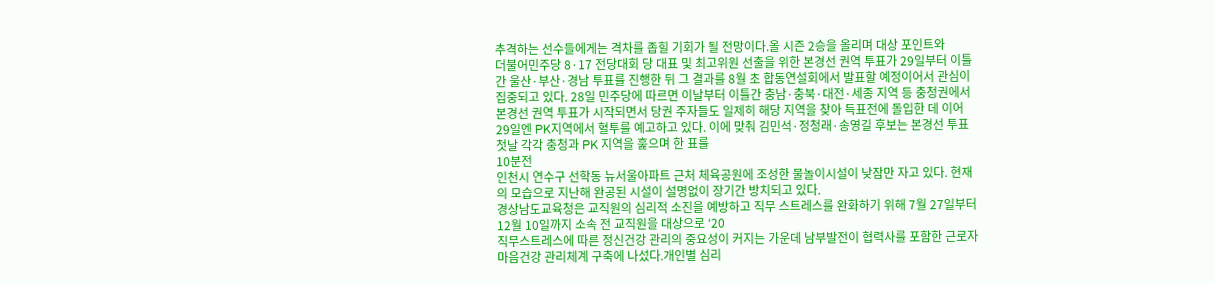추격하는 선수들에게는 격차를 좁힐 기회가 될 전망이다.올 시즌 2승을 올리며 대상 포인트와
더불어민주당 8·17 전당대회 당 대표 및 최고위원 선출을 위한 본경선 권역 투표가 29일부터 이틀간 울산·부산·경남 투표를 진행한 뒤 그 결과를 8월 초 합동연설회에서 발표할 예정이어서 관심이 집중되고 있다. 28일 민주당에 따르면 이날부터 이틀간 충남·충북·대전·세종 지역 등 충청권에서 본경선 권역 투표가 시작되면서 당권 주자들도 일제히 해당 지역을 찾아 득표전에 돌입한 데 이어 29일엔 PK지역에서 혈투를 예고하고 있다. 이에 맞춰 김민석·정청래·송영길 후보는 본경선 투표 첫날 각각 충청과 PK 지역을 훑으며 한 표를
10분전
인천시 연수구 선학동 뉴서울아파트 근처 체육공원에 조성한 물놀이시설이 낮잠만 자고 있다. 현재의 모습으로 지난해 완공된 시설이 설명없이 장기간 방치되고 있다.
경상남도교육청은 교직원의 심리적 소진을 예방하고 직무 스트레스를 완화하기 위해 7월 27일부터 12월 10일까지 소속 전 교직원을 대상으로 ‘20
직무스트레스에 따른 정신건강 관리의 중요성이 커지는 가운데 남부발전이 협력사를 포함한 근로자 마음건강 관리체계 구축에 나섰다.개인별 심리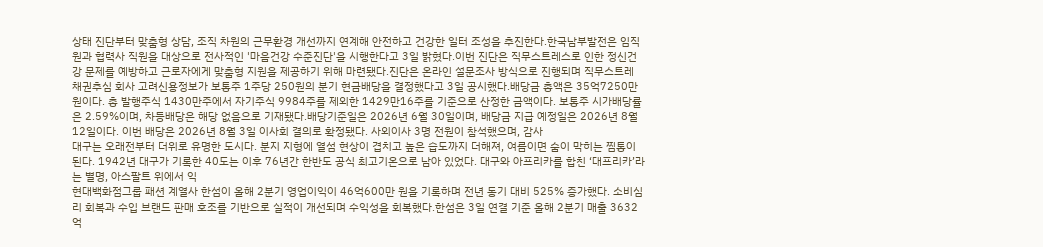상태 진단부터 맞춤형 상담, 조직 차원의 근무환경 개선까지 연계해 안전하고 건강한 일터 조성을 추진한다.한국남부발전은 임직원과 협력사 직원을 대상으로 전사적인 '마음건강 수준진단'을 시행한다고 3일 밝혔다.이번 진단은 직무스트레스로 인한 정신건강 문제를 예방하고 근로자에게 맞춤형 지원을 제공하기 위해 마련됐다.진단은 온라인 설문조사 방식으로 진행되며 직무스트레
채권추심 회사 고려신용정보가 보통주 1주당 250원의 분기 현금배당을 결정했다고 3일 공시했다.배당금 총액은 35억7250만원이다. 총 발행주식 1430만주에서 자기주식 9984주를 제외한 1429만16주를 기준으로 산정한 금액이다. 보통주 시가배당률은 2.59%이며, 차등배당은 해당 없음으로 기재됐다.배당기준일은 2026년 6월 30일이며, 배당금 지급 예정일은 2026년 8월 12일이다. 이번 배당은 2026년 8월 3일 이사회 결의로 확정됐다. 사외이사 3명 전원이 참석했으며, 감사
대구는 오래전부터 더위로 유명한 도시다. 분지 지형에 열섬 현상이 겹치고 높은 습도까지 더해져, 여름이면 숨이 막히는 찜통이 된다. 1942년 대구가 기록한 40도는 이후 76년간 한반도 공식 최고기온으로 남아 있었다. 대구와 아프리카를 합친 ‘대프리카’라는 별명, 아스팔트 위에서 익
현대백화점그룹 패션 계열사 한섬이 올해 2분기 영업이익이 46억600만 원을 기록하며 전년 동기 대비 525% 증가했다. 소비심리 회복과 수입 브랜드 판매 호조를 기반으로 실적이 개선되며 수익성을 회복했다.한섬은 3일 연결 기준 올해 2분기 매출 3632억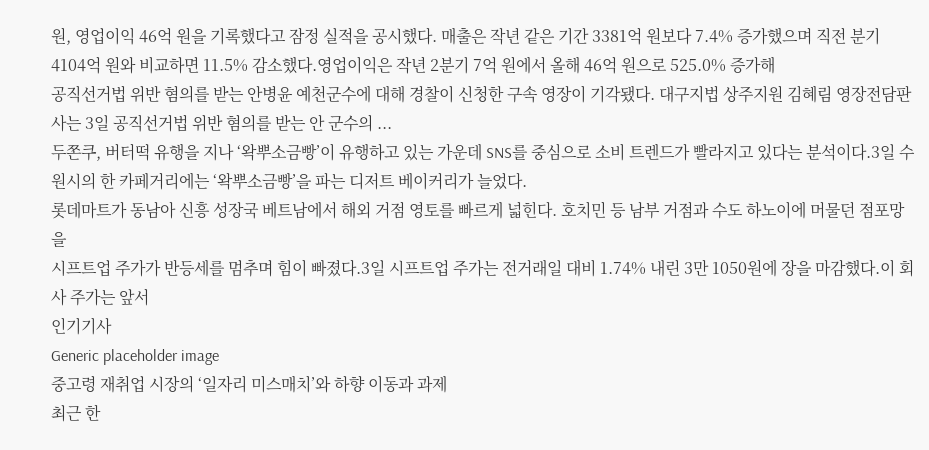원, 영업이익 46억 원을 기록했다고 잠정 실적을 공시했다. 매출은 작년 같은 기간 3381억 원보다 7.4% 증가했으며 직전 분기 4104억 원와 비교하면 11.5% 감소했다.영업이익은 작년 2분기 7억 원에서 올해 46억 원으로 525.0% 증가해
공직선거법 위반 혐의를 받는 안병윤 예천군수에 대해 경찰이 신청한 구속 영장이 기각됐다. 대구지법 상주지원 김혜림 영장전담판사는 3일 공직선거법 위반 혐의를 받는 안 군수의 ...
두쫀쿠, 버터떡 유행을 지나 ‘왁뿌소금빵’이 유행하고 있는 가운데 SNS를 중심으로 소비 트렌드가 빨라지고 있다는 분석이다.3일 수원시의 한 카페거리에는 ‘왁뿌소금빵’을 파는 디저트 베이커리가 늘었다.
롯데마트가 동남아 신흥 성장국 베트남에서 해외 거점 영토를 빠르게 넓힌다. 호치민 등 남부 거점과 수도 하노이에 머물던 점포망을
시프트업 주가가 반등세를 멈추며 힘이 빠졌다.3일 시프트업 주가는 전거래일 대비 1.74% 내린 3만 1050원에 장을 마감했다.이 회사 주가는 앞서
인기기사
Generic placeholder image
중고령 재취업 시장의 ‘일자리 미스매치’와 하향 이동과 과제
최근 한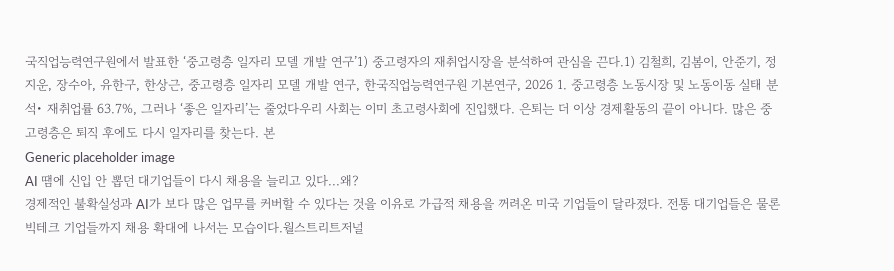국직업능력연구원에서 발표한 ‘중고령층 일자리 모델 개발 연구’1) 중고령자의 재취업시장을 분석하여 관심을 끈다.1) 김철희, 김봄이, 안준기, 정지운, 장수아, 유한구, 한상근, 중고령층 일자리 모델 개발 연구, 한국직업능력연구원 기본연구, 2026 1. 중고령층 노동시장 및 노동이동 실태 분석• 재취업률 63.7%, 그러나 ‘좋은 일자리’는 줄었다우리 사회는 이미 초고령사회에 진입했다. 은퇴는 더 이상 경제활동의 끝이 아니다. 많은 중고령층은 퇴직 후에도 다시 일자리를 찾는다. 본
Generic placeholder image
AI 땜에 신입 안 뽑던 대기업들이 다시 채용을 늘리고 있다...왜?
경제적인 불확실성과 AI가 보다 많은 업무를 커버할 수 있다는 것을 이유로 가급적 채용을 꺼려온 미국 기업들이 달라졌다. 전통 대기업들은 물론 빅테크 기업들까지 채용 확대에 나서는 모습이다.월스트리트저널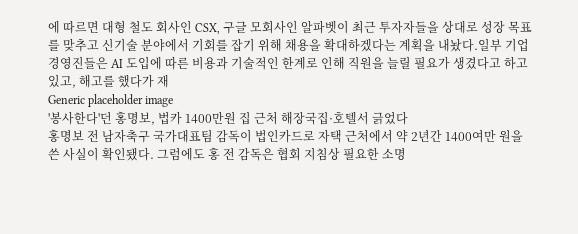에 따르면 대형 철도 회사인 CSX, 구글 모회사인 알파벳이 최근 투자자들을 상대로 성장 목표를 맞추고 신기술 분야에서 기회를 잡기 위해 채용을 확대하겠다는 계획을 내놨다.일부 기업 경영진들은 AI 도입에 따른 비용과 기술적인 한계로 인해 직원을 늘릴 필요가 생겼다고 하고 있고, 해고를 했다가 재
Generic placeholder image
'봉사한다'던 홍명보, 법카 1400만원 집 근처 해장국집·호텔서 긁었다
홍명보 전 남자축구 국가대표팀 감독이 법인카드로 자택 근처에서 약 2년간 1400여만 원을 쓴 사실이 확인됐다. 그럼에도 홍 전 감독은 협회 지침상 필요한 소명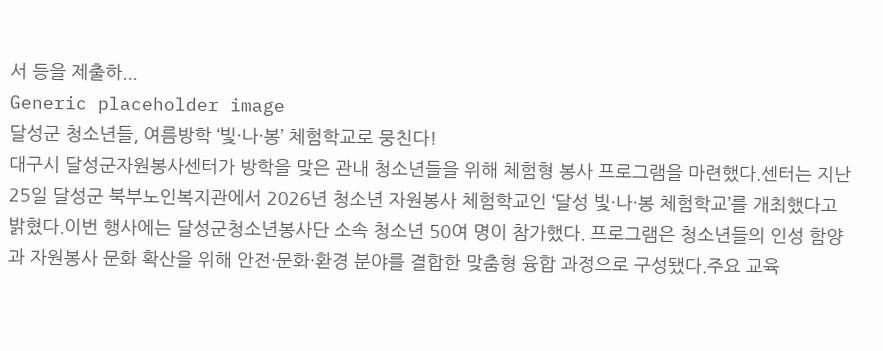서 등을 제출하...
Generic placeholder image
달성군 청소년들, 여름방학 ‘빛·나·봉’ 체험학교로 뭉친다!
대구시 달성군자원봉사센터가 방학을 맞은 관내 청소년들을 위해 체험형 봉사 프로그램을 마련했다.센터는 지난 25일 달성군 북부노인복지관에서 2026년 청소년 자원봉사 체험학교인 ‘달성 빛·나·봉 체험학교’를 개최했다고 밝혔다.이번 행사에는 달성군청소년봉사단 소속 청소년 50여 명이 참가했다. 프로그램은 청소년들의 인성 함양과 자원봉사 문화 확산을 위해 안전·문화·환경 분야를 결합한 맞춤형 융합 과정으로 구성됐다.주요 교육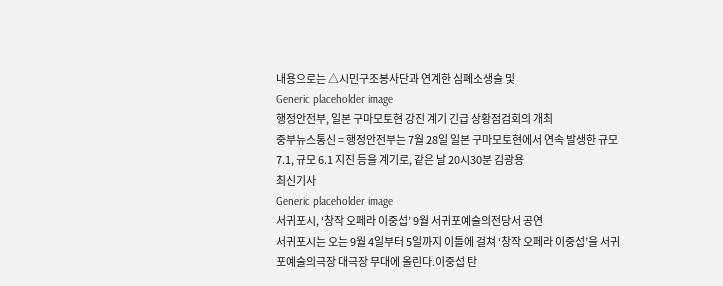내용으로는 △시민구조봉사단과 연계한 심폐소생술 및
Generic placeholder image
행정안전부, 일본 구마모토현 강진 계기 긴급 상황점검회의 개최
중부뉴스통신 = 행정안전부는 7월 28일 일본 구마모토현에서 연속 발생한 규모 7.1, 규모 6.1 지진 등을 계기로, 같은 날 20시30분 김광용
최신기사
Generic placeholder image
서귀포시, ‘창작 오페라 이중섭’ 9월 서귀포예술의전당서 공연
서귀포시는 오는 9월 4일부터 5일까지 이틀에 걸쳐 ‘창작 오페라 이중섭’을 서귀포예술의극장 대극장 무대에 올린다.이중섭 탄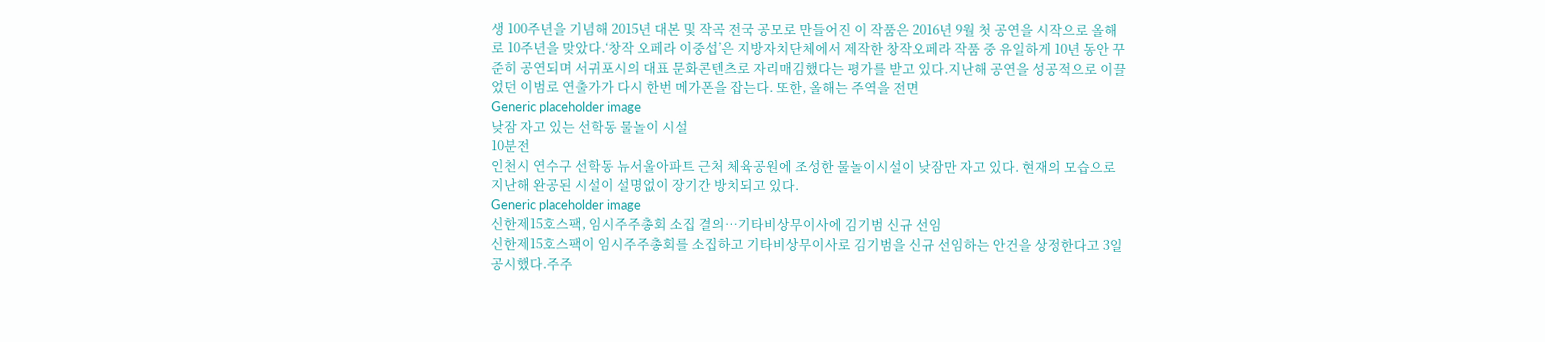생 100주년을 기념해 2015년 대본 및 작곡 전국 공모로 만들어진 이 작품은 2016년 9월 첫 공연을 시작으로 올해로 10주년을 맞았다.‘창작 오페라 이중섭’은 지방자치단체에서 제작한 창작오페라 작품 중 유일하게 10년 동안 꾸준히 공연되며 서귀포시의 대표 문화콘텐츠로 자리매김했다는 평가를 받고 있다.지난해 공연을 성공적으로 이끌었던 이범로 연출가가 다시 한번 메가폰을 잡는다. 또한, 올해는 주역을 전면
Generic placeholder image
낮잠 자고 있는 선학동 물놀이 시설
10분전
인천시 연수구 선학동 뉴서울아파트 근처 체육공원에 조성한 물놀이시설이 낮잠만 자고 있다. 현재의 모습으로 지난해 완공된 시설이 설명없이 장기간 방치되고 있다.
Generic placeholder image
신한제15호스팩, 임시주주총회 소집 결의…기타비상무이사에 김기범 신규 선임
신한제15호스팩이 임시주주총회를 소집하고 기타비상무이사로 김기범을 신규 선임하는 안건을 상정한다고 3일 공시했다.주주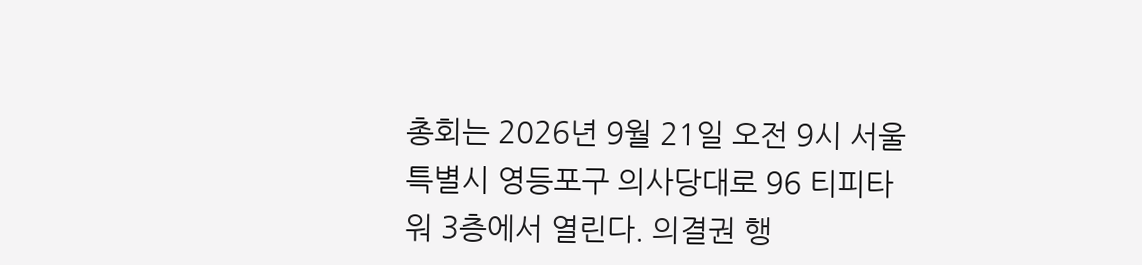총회는 2026년 9월 21일 오전 9시 서울특별시 영등포구 의사당대로 96 티피타워 3층에서 열린다. 의결권 행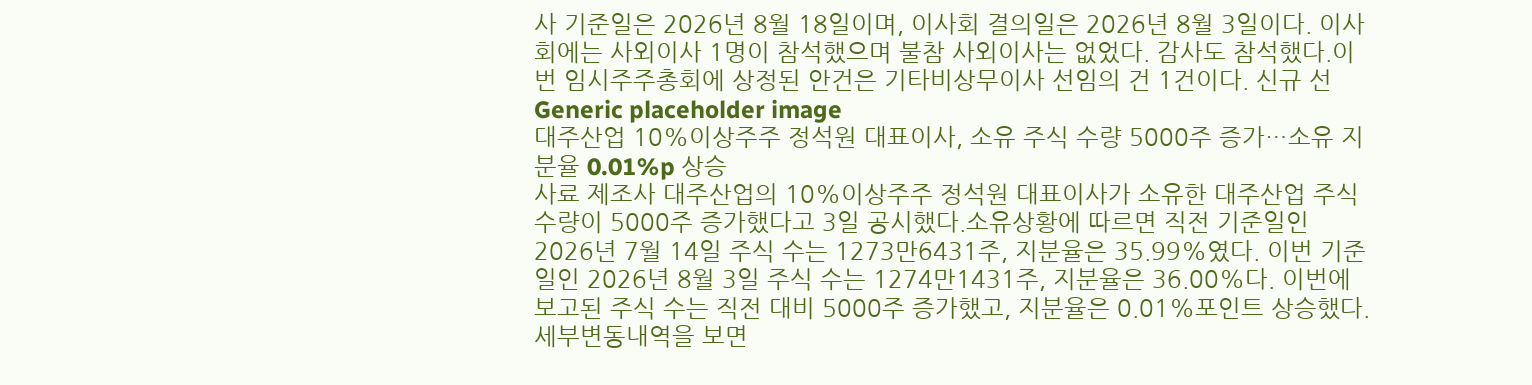사 기준일은 2026년 8월 18일이며, 이사회 결의일은 2026년 8월 3일이다. 이사회에는 사외이사 1명이 참석했으며 불참 사외이사는 없었다. 감사도 참석했다.이번 임시주주총회에 상정된 안건은 기타비상무이사 선임의 건 1건이다. 신규 선
Generic placeholder image
대주산업 10%이상주주 정석원 대표이사, 소유 주식 수량 5000주 증가…소유 지분율 0.01%p 상승
사료 제조사 대주산업의 10%이상주주 정석원 대표이사가 소유한 대주산업 주식 수량이 5000주 증가했다고 3일 공시했다.소유상황에 따르면 직전 기준일인 2026년 7월 14일 주식 수는 1273만6431주, 지분율은 35.99%였다. 이번 기준일인 2026년 8월 3일 주식 수는 1274만1431주, 지분율은 36.00%다. 이번에 보고된 주식 수는 직전 대비 5000주 증가했고, 지분율은 0.01%포인트 상승했다.세부변동내역을 보면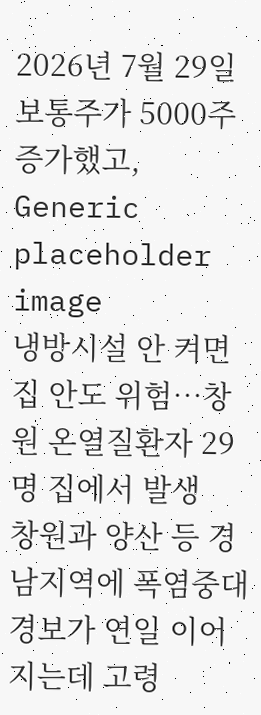2026년 7월 29일 보통주가 5000주 증가했고,
Generic placeholder image
냉방시설 안 켜면 집 안도 위험…창원 온열질환자 29명 집에서 발생
창원과 양산 등 경남지역에 폭염중대경보가 연일 이어지는데 고령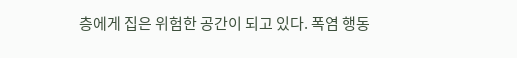층에게 집은 위험한 공간이 되고 있다. 폭염 행동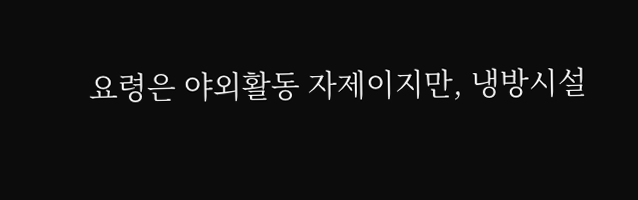요령은 야외활동 자제이지만, 냉방시설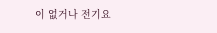이 없거나 전기요